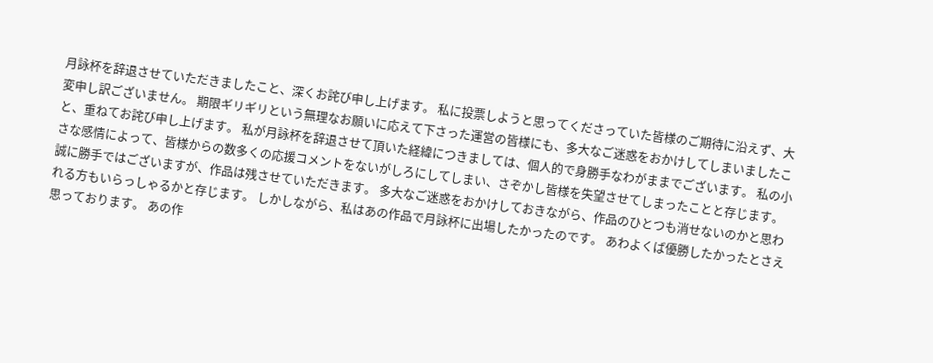月詠杯を辞退させていただきましたこと、深くお詫び申し上げます。 私に投票しようと思ってくださっていた皆様のご期待に沿えず、大変申し訳ございません。 期限ギリギリという無理なお願いに応えて下さった運営の皆様にも、多大なご迷惑をおかけしてしまいましたこと、重ねてお詫び申し上げます。 私が月詠杯を辞退させて頂いた経緯につきましては、個人的で身勝手なわがままでございます。 私の小さな感情によって、皆様からの数多くの応援コメントをないがしろにしてしまい、さぞかし皆様を失望させてしまったことと存じます。 誠に勝手ではございますが、作品は残させていただきます。 多大なご迷惑をおかけしておきながら、作品のひとつも消せないのかと思われる方もいらっしゃるかと存じます。 しかしながら、私はあの作品で月詠杯に出場したかったのです。 あわよくば優勝したかったとさえ思っております。 あの作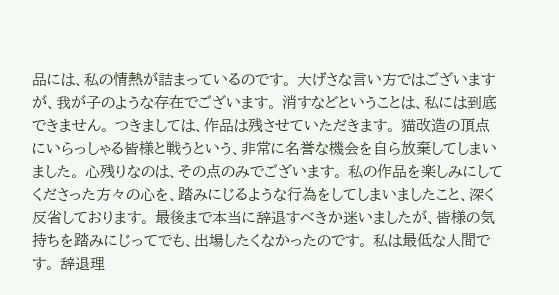品には、私の情熱が詰まっているのです。 大げさな言い方ではございますが、我が子のような存在でございます。 消すなどということは、私には到底できません。 つきましては、作品は残させていただきます。 猫改造の頂点にいらっしゃる皆様と戦うという、非常に名誉な機会を自ら放棄してしまいました。 心残りなのは、その点のみでございます。 私の作品を楽しみにしてくださった方々の心を、踏みにじるような行為をしてしまいましたこと、深く反省しております。 最後まで本当に辞退すべきか迷いましたが、皆様の気持ちを踏みにじってでも、出場したくなかったのです。 私は最低な人間です。 辞退理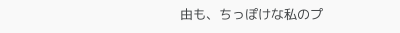由も、ちっぽけな私のプ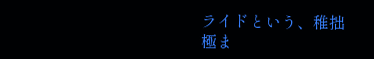ライドという、稚拙極ま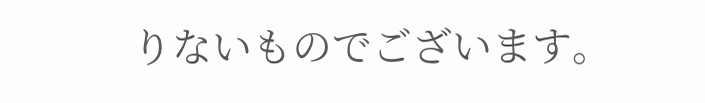りないものでございます。